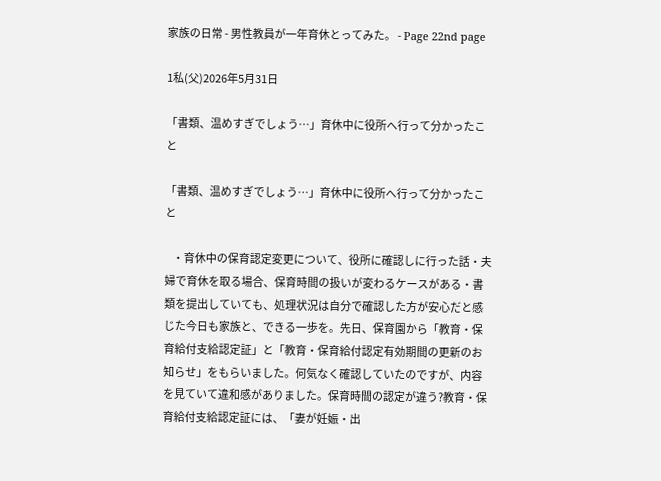家族の日常 - 男性教員が一年育休とってみた。 - Page 22nd page

1私(父)2026年5月31日

「書類、温めすぎでしょう…」育休中に役所へ行って分かったこと

「書類、温めすぎでしょう…」育休中に役所へ行って分かったこと

    ・育休中の保育認定変更について、役所に確認しに行った話・夫婦で育休を取る場合、保育時間の扱いが変わるケースがある・書類を提出していても、処理状況は自分で確認した方が安心だと感じた今日も家族と、できる一歩を。先日、保育園から「教育・保育給付支給認定証」と「教育・保育給付認定有効期間の更新のお知らせ」をもらいました。何気なく確認していたのですが、内容を見ていて違和感がありました。保育時間の認定が違う?教育・保育給付支給認定証には、「妻が妊娠・出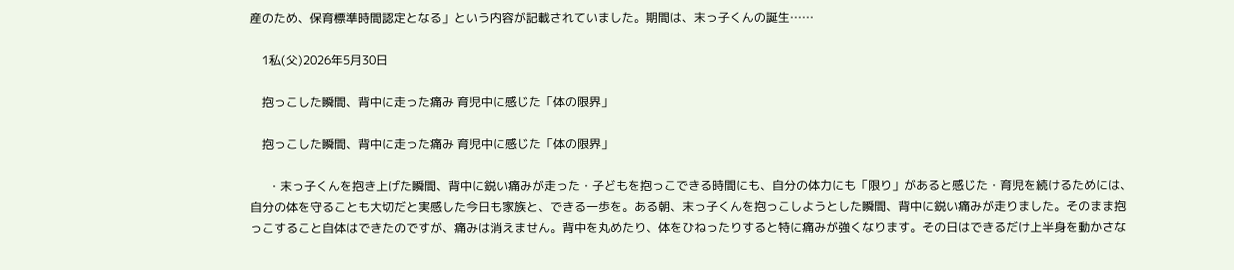産のため、保育標準時間認定となる」という内容が記載されていました。期間は、末っ子くんの誕生……

    1私(父)2026年5月30日

    抱っこした瞬間、背中に走った痛み 育児中に感じた「体の限界」

    抱っこした瞬間、背中に走った痛み 育児中に感じた「体の限界」

      ・末っ子くんを抱き上げた瞬間、背中に鋭い痛みが走った・子どもを抱っこできる時間にも、自分の体力にも「限り」があると感じた・育児を続けるためには、自分の体を守ることも大切だと実感した今日も家族と、できる一歩を。ある朝、末っ子くんを抱っこしようとした瞬間、背中に鋭い痛みが走りました。そのまま抱っこすること自体はできたのですが、痛みは消えません。背中を丸めたり、体をひねったりすると特に痛みが強くなります。その日はできるだけ上半身を動かさな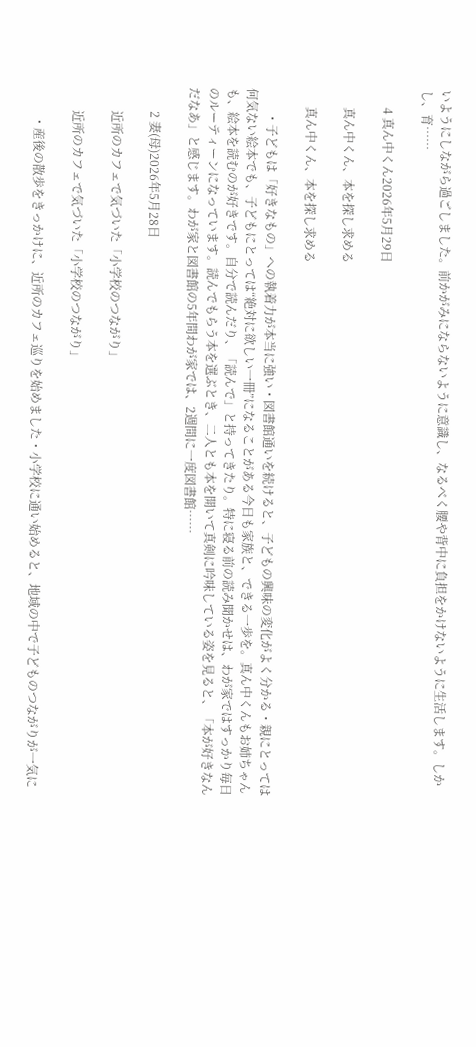いようにしながら過ごしました。前かがみにならないように意識し、なるべく腰や背中に負担をかけないように生活します。しかし、育……

      4 真ん中くん2026年5月29日

      真ん中くん、本を探し求める

      真ん中くん、本を探し求める

        ・子どもは「好きなもの」への執着力が本当に強い・図書館通いを続けると、子どもの興味の変化がよく分かる・親にとっては何気ない絵本でも、子どもにとっては“絶対に欲しい一冊”になることがある今日も家族と、できる一歩を。真ん中くんもお姉ちゃんも、絵本を読むのが好きです。自分で読んだり、「読んで」と持ってきたり。特に寝る前の読み聞かせは、わが家ではすっかり毎日のルーティーンになっています。読んでもらう本を選ぶとき、二人とも本を開いて真剣に吟味している姿を見ると、「本が好きなんだなあ」と感じます。わが家と図書館の5年間わが家では、2週間に一度図書館……

        2 妻(母)2026年5月28日

        近所のカフェで気づいた「小学校のつながり」

        近所のカフェで気づいた「小学校のつながり」

          ・産後の散歩をきっかけに、近所のカフェ巡りを始めました・小学校に通い始めると、地域の中で子どものつながりが一気に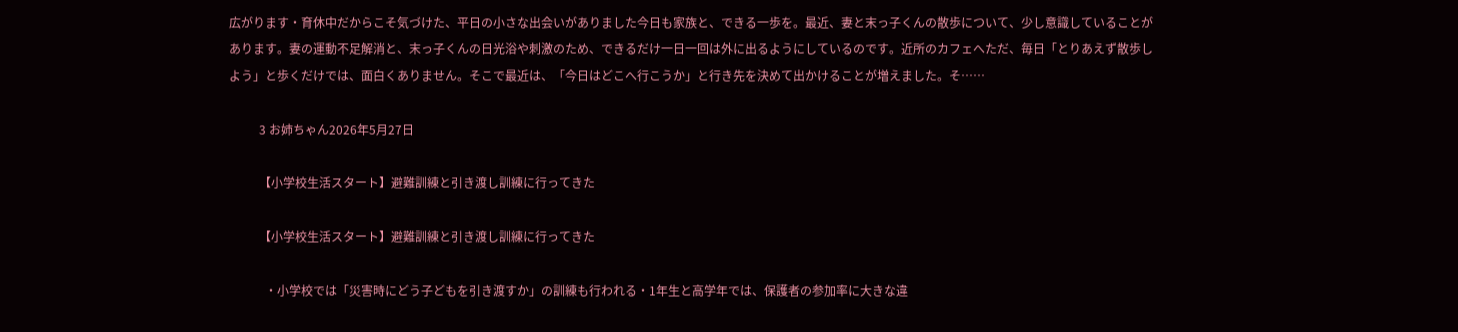広がります・育休中だからこそ気づけた、平日の小さな出会いがありました今日も家族と、できる一歩を。最近、妻と末っ子くんの散歩について、少し意識していることがあります。妻の運動不足解消と、末っ子くんの日光浴や刺激のため、できるだけ一日一回は外に出るようにしているのです。近所のカフェへただ、毎日「とりあえず散歩しよう」と歩くだけでは、面白くありません。そこで最近は、「今日はどこへ行こうか」と行き先を決めて出かけることが増えました。そ……

          3 お姉ちゃん2026年5月27日

          【小学校生活スタート】避難訓練と引き渡し訓練に行ってきた

          【小学校生活スタート】避難訓練と引き渡し訓練に行ってきた

            ・小学校では「災害時にどう子どもを引き渡すか」の訓練も行われる・1年生と高学年では、保護者の参加率に大きな違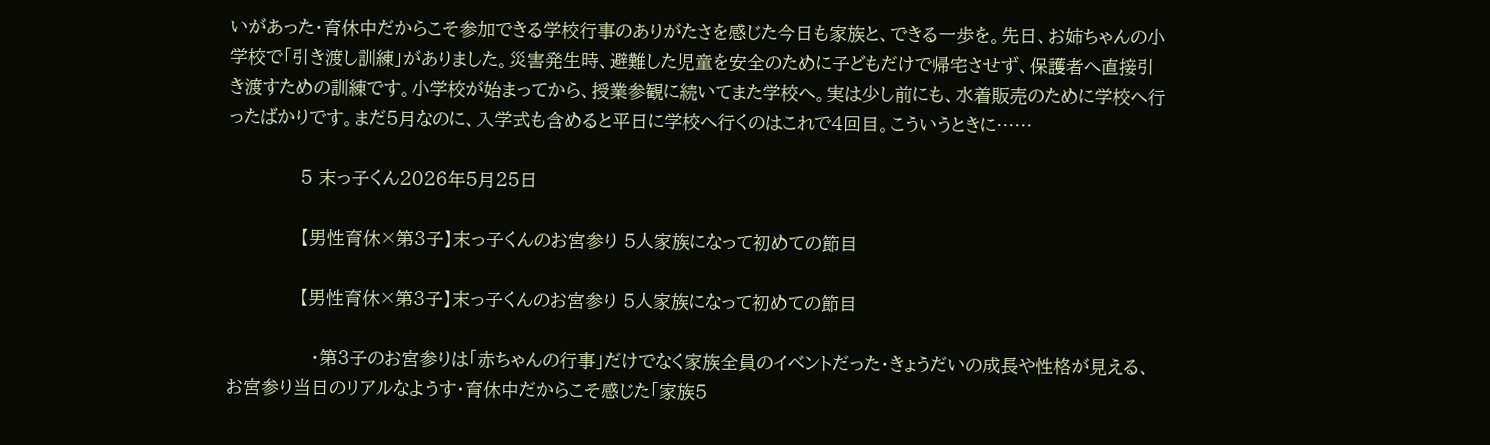いがあった・育休中だからこそ参加できる学校行事のありがたさを感じた今日も家族と、できる一歩を。先日、お姉ちゃんの小学校で「引き渡し訓練」がありました。災害発生時、避難した児童を安全のために子どもだけで帰宅させず、保護者へ直接引き渡すための訓練です。小学校が始まってから、授業参観に続いてまた学校へ。実は少し前にも、水着販売のために学校へ行ったばかりです。まだ5月なのに、入学式も含めると平日に学校へ行くのはこれで4回目。こういうときに……

            5 末っ子くん2026年5月25日

            【男性育休×第3子】末っ子くんのお宮参り 5人家族になって初めての節目

            【男性育休×第3子】末っ子くんのお宮参り 5人家族になって初めての節目

              ・第3子のお宮参りは「赤ちゃんの行事」だけでなく家族全員のイベントだった・きょうだいの成長や性格が見える、お宮参り当日のリアルなようす・育休中だからこそ感じた「家族5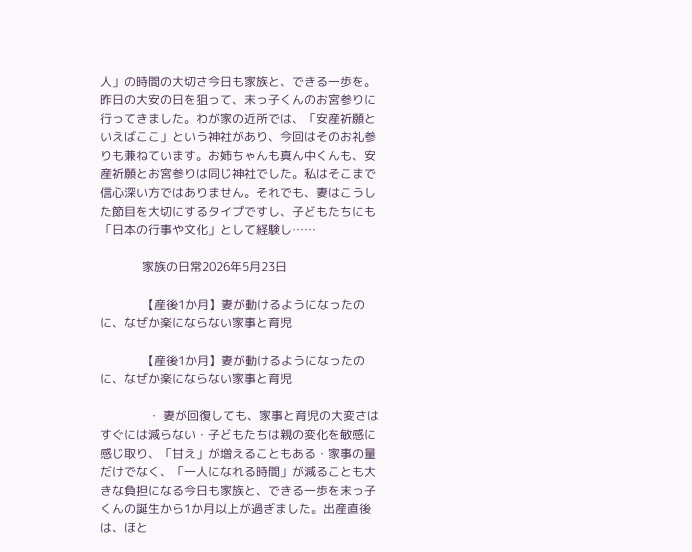人」の時間の大切さ今日も家族と、できる一歩を。昨日の大安の日を狙って、末っ子くんのお宮参りに行ってきました。わが家の近所では、「安産祈願といえばここ」という神社があり、今回はそのお礼参りも兼ねています。お姉ちゃんも真ん中くんも、安産祈願とお宮参りは同じ神社でした。私はそこまで信心深い方ではありません。それでも、妻はこうした節目を大切にするタイプですし、子どもたちにも「日本の行事や文化」として経験し……

              家族の日常2026年5月23日

              【産後1か月】妻が動けるようになったのに、なぜか楽にならない家事と育児

              【産後1か月】妻が動けるようになったのに、なぜか楽にならない家事と育児

                ・ 妻が回復しても、家事と育児の大変さはすぐには減らない・子どもたちは親の変化を敏感に感じ取り、「甘え」が増えることもある・家事の量だけでなく、「一人になれる時間」が減ることも大きな負担になる今日も家族と、できる一歩を末っ子くんの誕生から1か月以上が過ぎました。出産直後は、ほと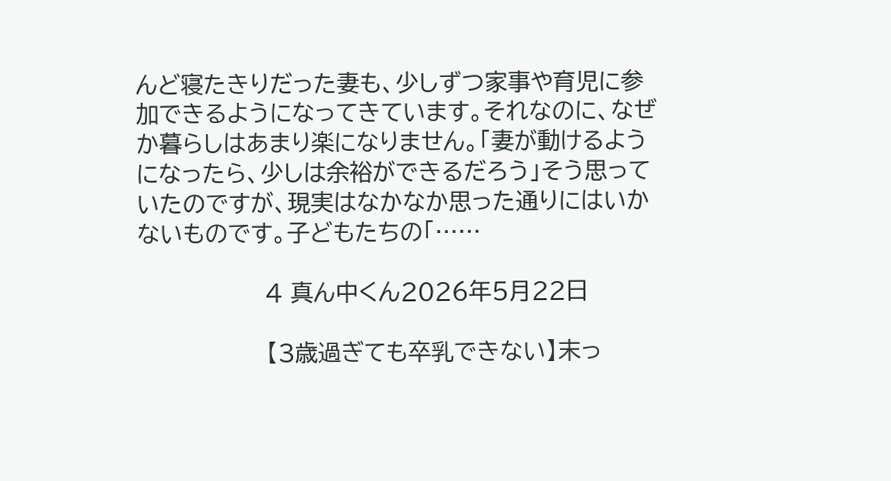んど寝たきりだった妻も、少しずつ家事や育児に参加できるようになってきています。それなのに、なぜか暮らしはあまり楽になりません。「妻が動けるようになったら、少しは余裕ができるだろう」そう思っていたのですが、現実はなかなか思った通りにはいかないものです。子どもたちの「……

                4 真ん中くん2026年5月22日

                【3歳過ぎても卒乳できない】末っ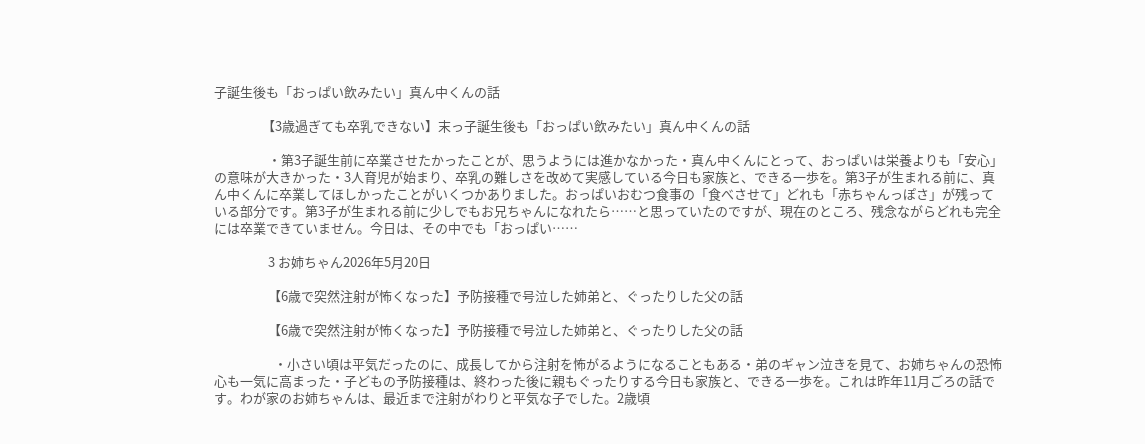子誕生後も「おっぱい飲みたい」真ん中くんの話

                【3歳過ぎても卒乳できない】末っ子誕生後も「おっぱい飲みたい」真ん中くんの話

                  ・第3子誕生前に卒業させたかったことが、思うようには進かなかった・真ん中くんにとって、おっぱいは栄養よりも「安心」の意味が大きかった・3人育児が始まり、卒乳の難しさを改めて実感している今日も家族と、できる一歩を。第3子が生まれる前に、真ん中くんに卒業してほしかったことがいくつかありました。おっぱいおむつ食事の「食べさせて」どれも「赤ちゃんっぽさ」が残っている部分です。第3子が生まれる前に少しでもお兄ちゃんになれたら……と思っていたのですが、現在のところ、残念ながらどれも完全には卒業できていません。今日は、その中でも「おっぱい……

                  3 お姉ちゃん2026年5月20日

                  【6歳で突然注射が怖くなった】予防接種で号泣した姉弟と、ぐったりした父の話

                  【6歳で突然注射が怖くなった】予防接種で号泣した姉弟と、ぐったりした父の話

                    ・小さい頃は平気だったのに、成長してから注射を怖がるようになることもある・弟のギャン泣きを見て、お姉ちゃんの恐怖心も一気に高まった・子どもの予防接種は、終わった後に親もぐったりする今日も家族と、できる一歩を。これは昨年11月ごろの話です。わが家のお姉ちゃんは、最近まで注射がわりと平気な子でした。2歳頃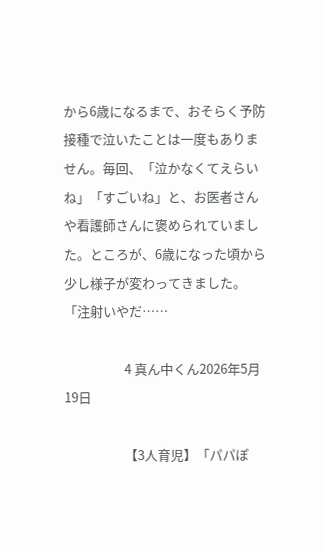から6歳になるまで、おそらく予防接種で泣いたことは一度もありません。毎回、「泣かなくてえらいね」「すごいね」と、お医者さんや看護師さんに褒められていました。ところが、6歳になった頃から少し様子が変わってきました。「注射いやだ……

                    4 真ん中くん2026年5月19日

                    【3人育児】「パパぽ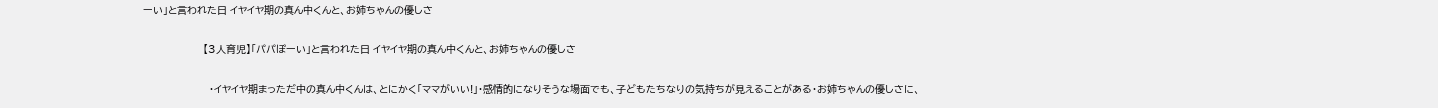ーい」と言われた日 イヤイヤ期の真ん中くんと、お姉ちゃんの優しさ

                    【3人育児】「パパぽーい」と言われた日 イヤイヤ期の真ん中くんと、お姉ちゃんの優しさ

                      ・イヤイヤ期まっただ中の真ん中くんは、とにかく「ママがいい!」・感情的になりそうな場面でも、子どもたちなりの気持ちが見えることがある・お姉ちゃんの優しさに、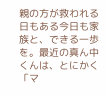親の方が救われる日もある今日も家族と、できる一歩を。最近の真ん中くんは、とにかく「マ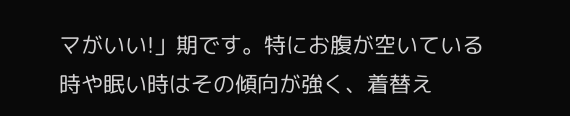マがいい!」期です。特にお腹が空いている時や眠い時はその傾向が強く、着替え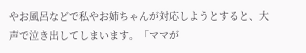やお風呂などで私やお姉ちゃんが対応しようとすると、大声で泣き出してしまいます。「ママが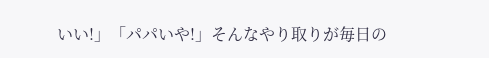いい!」「パパいや!」そんなやり取りが毎日の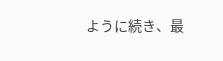ように続き、最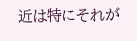近は特にそれが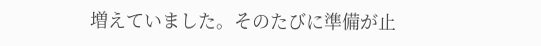増えていました。そのたびに準備が止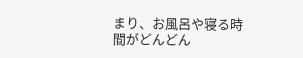まり、お風呂や寝る時間がどんどん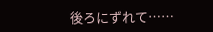後ろにずれて……